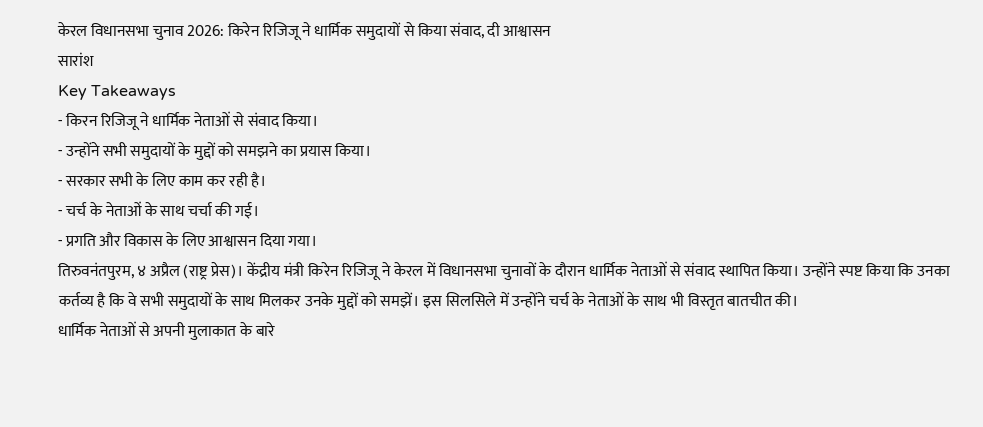केरल विधानसभा चुनाव 2026: किरेन रिजिजू ने धार्मिक समुदायों से किया संवाद, दी आश्वासन
सारांश
Key Takeaways
- किरन रिजिजू ने धार्मिक नेताओं से संवाद किया।
- उन्होंने सभी समुदायों के मुद्दों को समझने का प्रयास किया।
- सरकार सभी के लिए काम कर रही है।
- चर्च के नेताओं के साथ चर्चा की गई।
- प्रगति और विकास के लिए आश्वासन दिया गया।
तिरुवनंतपुरम, ४ अप्रैल (राष्ट्र प्रेस)। केंद्रीय मंत्री किरेन रिजिजू ने केरल में विधानसभा चुनावों के दौरान धार्मिक नेताओं से संवाद स्थापित किया। उन्होंने स्पष्ट किया कि उनका कर्तव्य है कि वे सभी समुदायों के साथ मिलकर उनके मुद्दों को समझें। इस सिलसिले में उन्होंने चर्च के नेताओं के साथ भी विस्तृत बातचीत की।
धार्मिक नेताओं से अपनी मुलाकात के बारे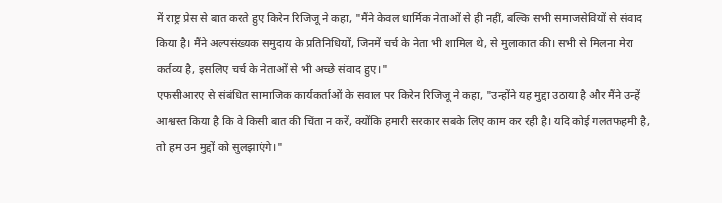में राष्ट्र प्रेस से बात करते हुए किरेन रिजिजू ने कहा, "मैंने केवल धार्मिक नेताओं से ही नहीं, बल्कि सभी समाजसेवियों से संवाद किया है। मैंने अल्पसंख्यक समुदाय के प्रतिनिधियों, जिनमें चर्च के नेता भी शामिल थे, से मुलाकात की। सभी से मिलना मेरा कर्तव्य है, इसलिए चर्च के नेताओं से भी अच्छे संवाद हुए।"
एफसीआरए से संबंधित सामाजिक कार्यकर्ताओं के सवाल पर किरेन रिजिजू ने कहा, "उन्होंने यह मुद्दा उठाया है और मैंने उन्हें आश्वस्त किया है कि वे किसी बात की चिंता न करें, क्योंकि हमारी सरकार सबके लिए काम कर रही है। यदि कोई गलतफहमी है, तो हम उन मुद्दों को सुलझाएंगे।"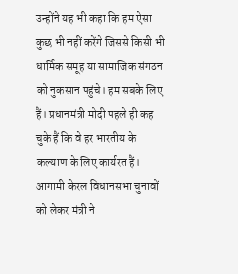उन्होंने यह भी कहा कि हम ऐसा कुछ भी नहीं करेंगे जिससे किसी भी धार्मिक समूह या सामाजिक संगठन को नुकसान पहुंचे। हम सबके लिए हैं। प्रधानमंत्री मोदी पहले ही कह चुके हैं कि वे हर भारतीय के कल्याण के लिए कार्यरत हैं।
आगामी केरल विधानसभा चुनावों को लेकर मंत्री ने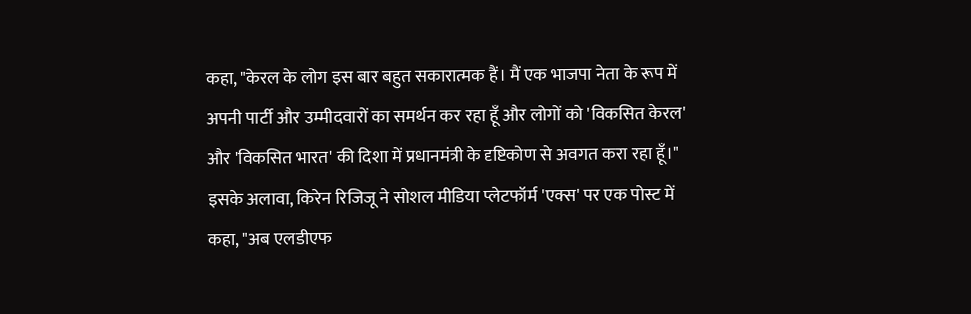कहा, "केरल के लोग इस बार बहुत सकारात्मक हैं। मैं एक भाजपा नेता के रूप में अपनी पार्टी और उम्मीदवारों का समर्थन कर रहा हूँ और लोगों को 'विकसित केरल' और 'विकसित भारत' की दिशा में प्रधानमंत्री के दृष्टिकोण से अवगत करा रहा हूँ।"
इसके अलावा, किरेन रिजिजू ने सोशल मीडिया प्लेटफॉर्म 'एक्स' पर एक पोस्ट में कहा, "अब एलडीएफ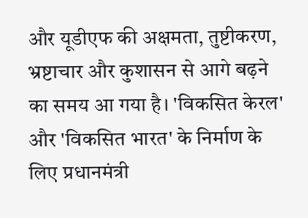और यूडीएफ की अक्षमता, तुष्टीकरण, भ्रष्टाचार और कुशासन से आगे बढ़ने का समय आ गया है। 'विकसित केरल' और 'विकसित भारत' के निर्माण के लिए प्रधानमंत्री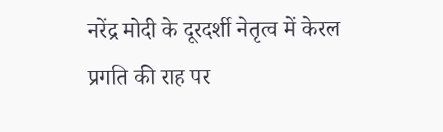नरेंद्र मोदी के दूरदर्शी नेतृत्व में केरल प्रगति की राह पर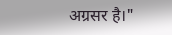अग्रसर है।"